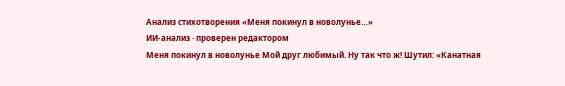Анализ стихотворения «Меня покинул в новолунье…»
ИИ-анализ · проверен редактором
Меня покинул в новолунье Мой друг любимый. Ну так что ж! Шутил: «Канатная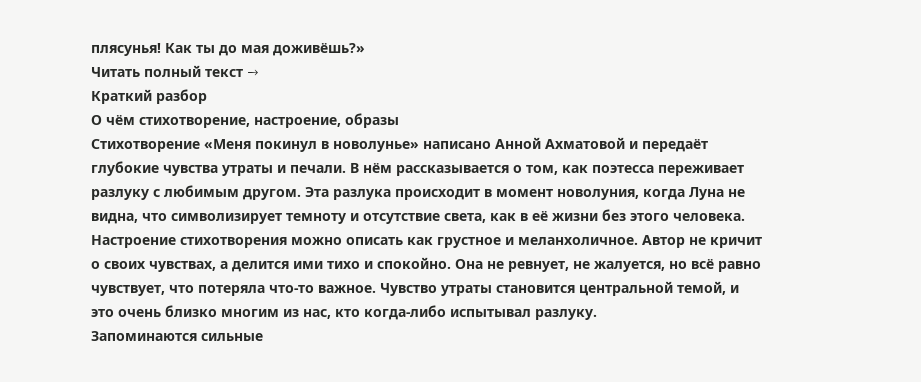плясунья! Как ты до мая доживёшь?»
Читать полный текст →
Краткий разбор
О чём стихотворение, настроение, образы
Стихотворение «Меня покинул в новолунье» написано Анной Ахматовой и передаёт глубокие чувства утраты и печали. В нём рассказывается о том, как поэтесса переживает разлуку с любимым другом. Эта разлука происходит в момент новолуния, когда Луна не видна, что символизирует темноту и отсутствие света, как в её жизни без этого человека.
Настроение стихотворения можно описать как грустное и меланхоличное. Автор не кричит о своих чувствах, а делится ими тихо и спокойно. Она не ревнует, не жалуется, но всё равно чувствует, что потеряла что-то важное. Чувство утраты становится центральной темой, и это очень близко многим из нас, кто когда-либо испытывал разлуку.
Запоминаются сильные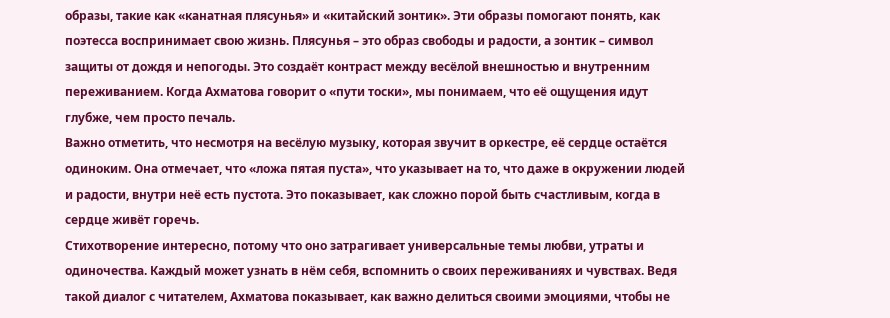образы, такие как «канатная плясунья» и «китайский зонтик». Эти образы помогают понять, как поэтесса воспринимает свою жизнь. Плясунья – это образ свободы и радости, а зонтик – символ защиты от дождя и непогоды. Это создаёт контраст между весёлой внешностью и внутренним переживанием. Когда Ахматова говорит о «пути тоски», мы понимаем, что её ощущения идут глубже, чем просто печаль.
Важно отметить, что несмотря на весёлую музыку, которая звучит в оркестре, её сердце остаётся одиноким. Она отмечает, что «ложа пятая пуста», что указывает на то, что даже в окружении людей и радости, внутри неё есть пустота. Это показывает, как сложно порой быть счастливым, когда в сердце живёт горечь.
Стихотворение интересно, потому что оно затрагивает универсальные темы любви, утраты и одиночества. Каждый может узнать в нём себя, вспомнить о своих переживаниях и чувствах. Ведя такой диалог с читателем, Ахматова показывает, как важно делиться своими эмоциями, чтобы не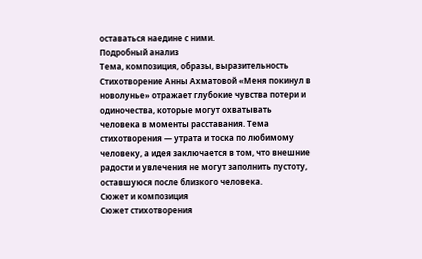оставаться наедине с ними.
Подробный анализ
Тема, композиция, образы, выразительность
Стихотворение Анны Ахматовой «Меня покинул в новолунье» отражает глубокие чувства потери и одиночества, которые могут охватывать человека в моменты расставания. Тема стихотворения — утрата и тоска по любимому человеку, а идея заключается в том, что внешние радости и увлечения не могут заполнить пустоту, оставшуюся после близкого человека.
Сюжет и композиция
Сюжет стихотворения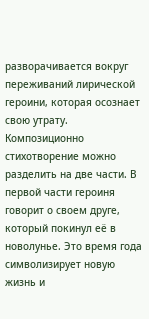разворачивается вокруг переживаний лирической героини, которая осознает свою утрату. Композиционно стихотворение можно разделить на две части. В первой части героиня говорит о своем друге, который покинул её в новолунье. Это время года символизирует новую жизнь и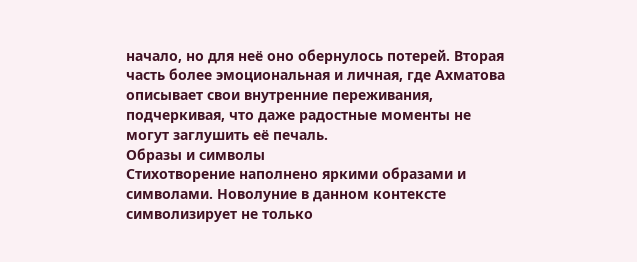начало, но для неё оно обернулось потерей. Вторая часть более эмоциональная и личная, где Ахматова описывает свои внутренние переживания, подчеркивая, что даже радостные моменты не могут заглушить её печаль.
Образы и символы
Стихотворение наполнено яркими образами и символами. Новолуние в данном контексте символизирует не только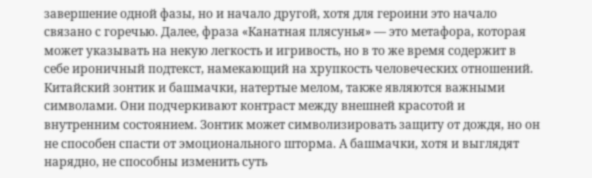завершение одной фазы, но и начало другой, хотя для героини это начало связано с горечью. Далее, фраза «Канатная плясунья» — это метафора, которая может указывать на некую легкость и игривость, но в то же время содержит в себе ироничный подтекст, намекающий на хрупкость человеческих отношений.
Китайский зонтик и башмачки, натертые мелом, также являются важными символами. Они подчеркивают контраст между внешней красотой и внутренним состоянием. Зонтик может символизировать защиту от дождя, но он не способен спасти от эмоционального шторма. А башмачки, хотя и выглядят нарядно, не способны изменить суть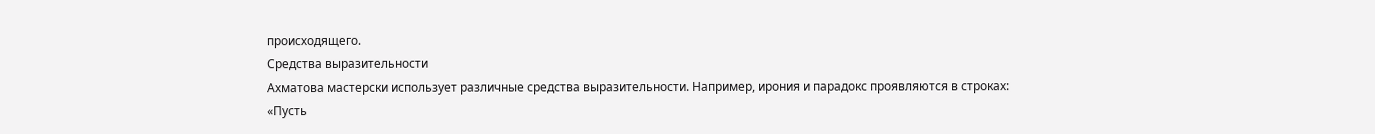происходящего.
Средства выразительности
Ахматова мастерски использует различные средства выразительности. Например, ирония и парадокс проявляются в строках:
«Пусть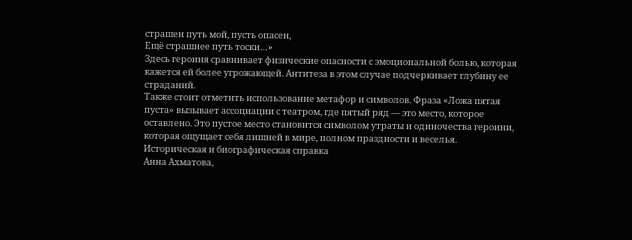страшен путь мой, пусть опасен,
Ещё страшнее путь тоски…»
Здесь героиня сравнивает физические опасности с эмоциональной болью, которая кажется ей более угрожающей. Антитеза в этом случае подчеркивает глубину ее страданий.
Также стоит отметить использование метафор и символов. Фраза «Ложа пятая пуста» вызывает ассоциации с театром, где пятый ряд — это место, которое оставлено. Это пустое место становится символом утраты и одиночества героини, которая ощущает себя лишней в мире, полном праздности и веселья.
Историческая и биографическая справка
Анна Ахматова,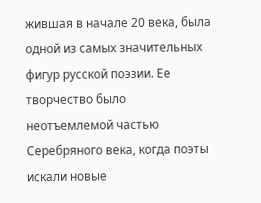жившая в начале 20 века, была одной из самых значительных фигур русской поэзии. Ее творчество было неотъемлемой частью Серебряного века, когда поэты искали новые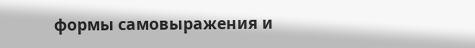формы самовыражения и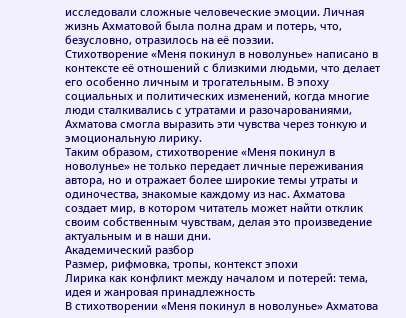исследовали сложные человеческие эмоции. Личная жизнь Ахматовой была полна драм и потерь, что, безусловно, отразилось на её поэзии.
Стихотворение «Меня покинул в новолунье» написано в контексте её отношений с близкими людьми, что делает его особенно личным и трогательным. В эпоху социальных и политических изменений, когда многие люди сталкивались с утратами и разочарованиями, Ахматова смогла выразить эти чувства через тонкую и эмоциональную лирику.
Таким образом, стихотворение «Меня покинул в новолунье» не только передает личные переживания автора, но и отражает более широкие темы утраты и одиночества, знакомые каждому из нас. Ахматова создает мир, в котором читатель может найти отклик своим собственным чувствам, делая это произведение актуальным и в наши дни.
Академический разбор
Размер, рифмовка, тропы, контекст эпохи
Лирика как конфликт между началом и потерей: тема, идея и жанровая принадлежность
В стихотворении «Меня покинул в новолунье» Ахматова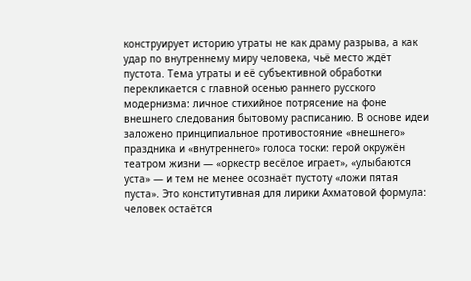конструирует историю утраты не как драму разрыва, а как удар по внутреннему миру человека, чьё место ждёт пустота. Тема утраты и её субъективной обработки перекликается с главной осенью раннего русского модернизма: личное стихийное потрясение на фоне внешнего следования бытовому расписанию. В основе идеи заложено принципиальное противостояние «внешнего» праздника и «внутреннего» голоса тоски: герой окружён театром жизни — «оркестр весёлое играет», «улыбаются уста» — и тем не менее осознаёт пустоту «ложи пятая пуста». Это конститутивная для лирики Ахматовой формула: человек остаётся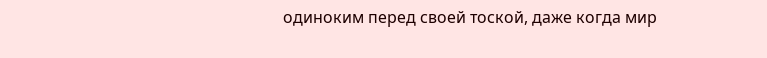одиноким перед своей тоской, даже когда мир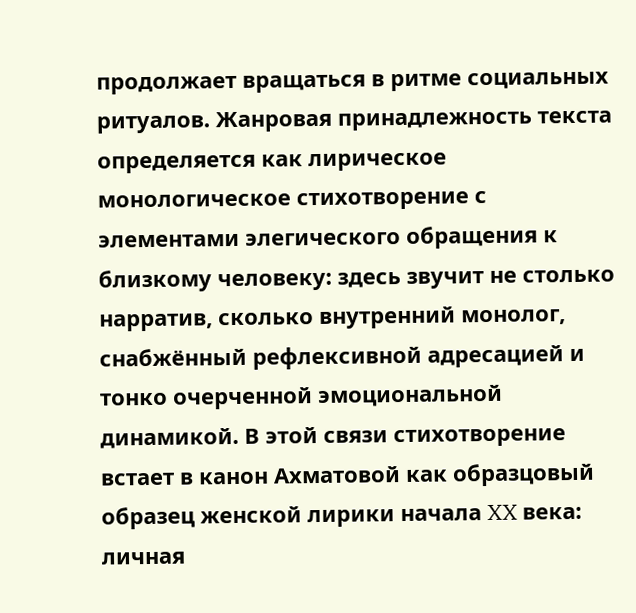продолжает вращаться в ритме социальных ритуалов. Жанровая принадлежность текста определяется как лирическое монологическое стихотворение с элементами элегического обращения к близкому человеку: здесь звучит не столько нарратив, сколько внутренний монолог, снабжённый рефлексивной адресацией и тонко очерченной эмоциональной динамикой. В этой связи стихотворение встает в канон Ахматовой как образцовый образец женской лирики начала XX века: личная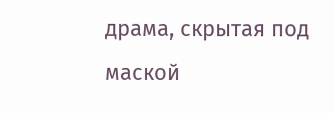драма, скрытая под маской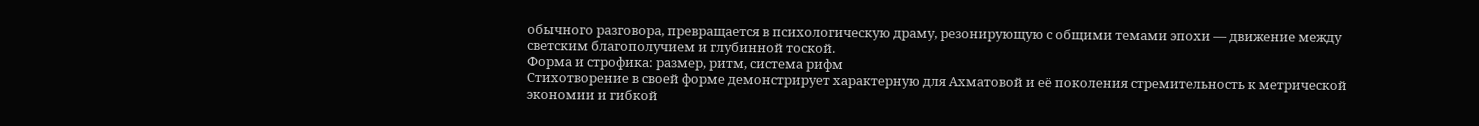обычного разговора, превращается в психологическую драму, резонирующую с общими темами эпохи — движение между светским благополучием и глубинной тоской.
Форма и строфика: размер, ритм, система рифм
Стихотворение в своей форме демонстрирует характерную для Ахматовой и её поколения стремительность к метрической экономии и гибкой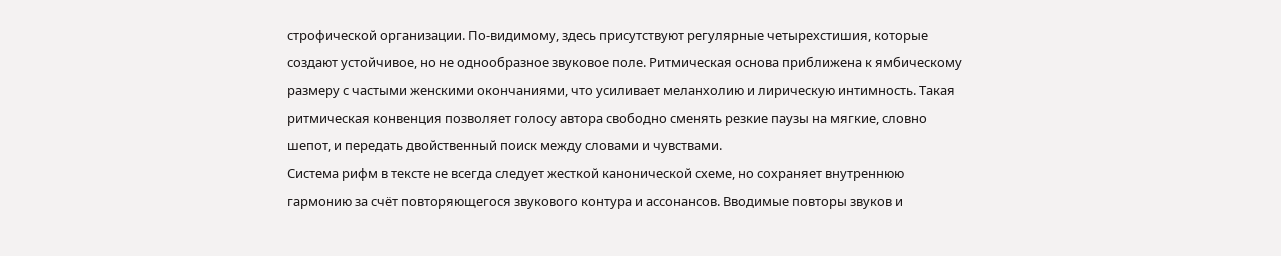строфической организации. По‑видимому, здесь присутствуют регулярные четырехстишия, которые создают устойчивое, но не однообразное звуковое поле. Ритмическая основа приближена к ямбическому размеру с частыми женскими окончаниями, что усиливает меланхолию и лирическую интимность. Такая ритмическая конвенция позволяет голосу автора свободно сменять резкие паузы на мягкие, словно шепот, и передать двойственный поиск между словами и чувствами.
Система рифм в тексте не всегда следует жесткой канонической схеме, но сохраняет внутреннюю гармонию за счёт повторяющегося звукового контура и ассонансов. Вводимые повторы звуков и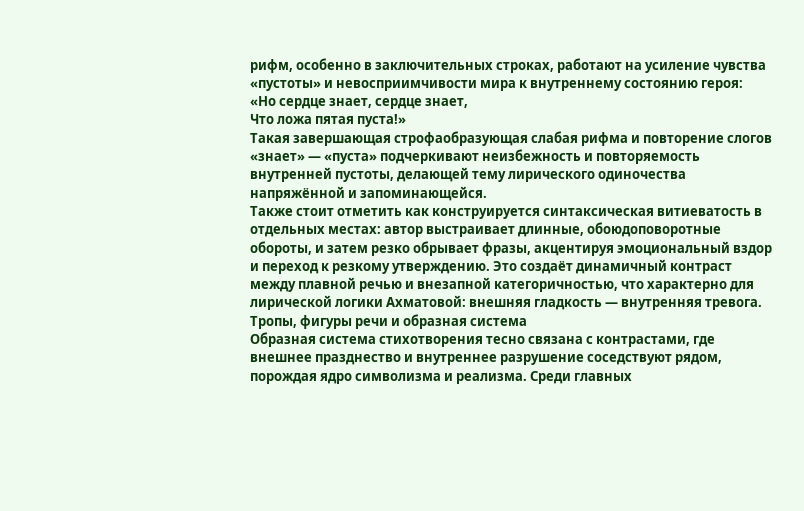рифм, особенно в заключительных строках, работают на усиление чувства «пустоты» и невосприимчивости мира к внутреннему состоянию героя:
«Но сердце знает, сердце знает,
Что ложа пятая пуста!»
Такая завершающая строфаобразующая слабая рифма и повторение слогов «знает» — «пуста» подчеркивают неизбежность и повторяемость внутренней пустоты, делающей тему лирического одиночества напряжённой и запоминающейся.
Также стоит отметить как конструируется синтаксическая витиеватость в отдельных местах: автор выстраивает длинные, обоюдоповоротные обороты, и затем резко обрывает фразы, акцентируя эмоциональный вздор и переход к резкому утверждению. Это создаёт динамичный контраст между плавной речью и внезапной категоричностью, что характерно для лирической логики Ахматовой: внешняя гладкость — внутренняя тревога.
Тропы, фигуры речи и образная система
Образная система стихотворения тесно связана с контрастами, где внешнее празднество и внутреннее разрушение соседствуют рядом, порождая ядро символизма и реализма. Среди главных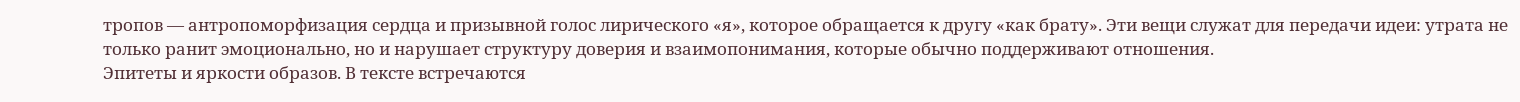тропов — антропоморфизация сердца и призывной голос лирического «я», которое обращается к другу «как брату». Эти вещи служат для передачи идеи: утрата не только ранит эмоционально, но и нарушает структуру доверия и взаимопонимания, которые обычно поддерживают отношения.
Эпитеты и яркости образов. В тексте встречаются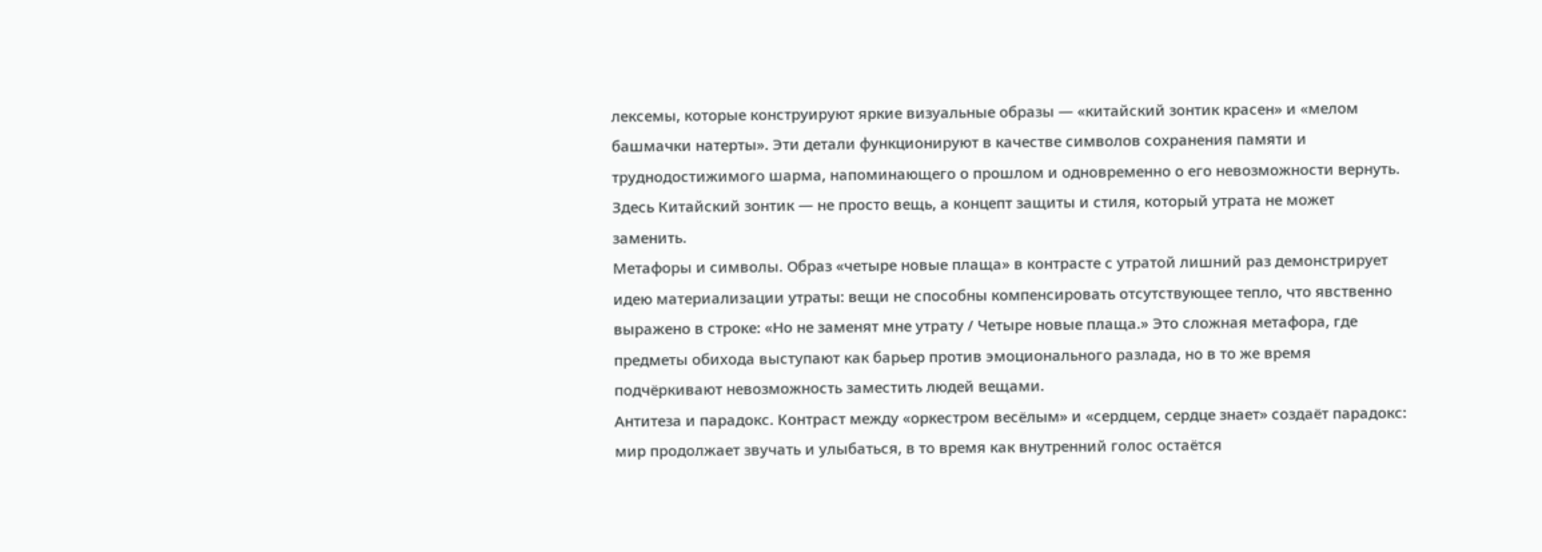лексемы, которые конструируют яркие визуальные образы — «китайский зонтик красен» и «мелом башмачки натерты». Эти детали функционируют в качестве символов сохранения памяти и труднодостижимого шарма, напоминающего о прошлом и одновременно о его невозможности вернуть. Здесь Китайский зонтик — не просто вещь, а концепт защиты и стиля, который утрата не может заменить.
Метафоры и символы. Образ «четыре новые плаща» в контрасте с утратой лишний раз демонстрирует идею материализации утраты: вещи не способны компенсировать отсутствующее тепло, что явственно выражено в строке: «Но не заменят мне утрату / Четыре новые плаща.» Это сложная метафора, где предметы обихода выступают как барьер против эмоционального разлада, но в то же время подчёркивают невозможность заместить людей вещами.
Антитеза и парадокс. Контраст между «оркестром весёлым» и «сердцем, сердце знает» создаёт парадокс: мир продолжает звучать и улыбаться, в то время как внутренний голос остаётся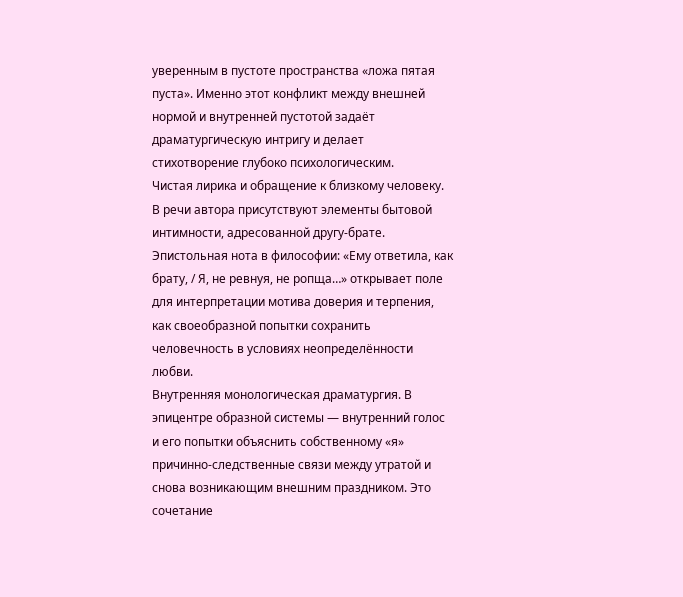уверенным в пустоте пространства «ложа пятая пуста». Именно этот конфликт между внешней нормой и внутренней пустотой задаёт драматургическую интригу и делает стихотворение глубоко психологическим.
Чистая лирика и обращение к близкому человеку. В речи автора присутствуют элементы бытовой интимности, адресованной другу-брате. Эпистольная нота в философии: «Ему ответила, как брату, / Я, не ревнуя, не ропща…» открывает поле для интерпретации мотива доверия и терпения, как своеобразной попытки сохранить человечность в условиях неопределённости любви.
Внутренняя монологическая драматургия. В эпицентре образной системы — внутренний голос и его попытки объяснить собственному «я» причинно-следственные связи между утратой и снова возникающим внешним праздником. Это сочетание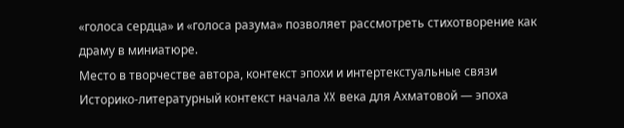«голоса сердца» и «голоса разума» позволяет рассмотреть стихотворение как драму в миниатюре.
Место в творчестве автора, контекст эпохи и интертекстуальные связи
Историко-литературный контекст начала XX века для Ахматовой — эпоха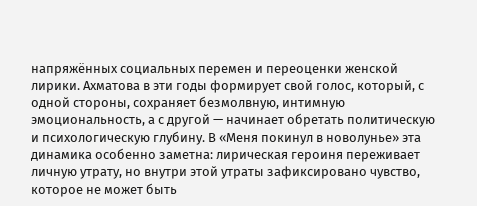напряжённых социальных перемен и переоценки женской лирики. Ахматова в эти годы формирует свой голос, который, с одной стороны, сохраняет безмолвную, интимную эмоциональность, а с другой — начинает обретать политическую и психологическую глубину. В «Меня покинул в новолунье» эта динамика особенно заметна: лирическая героиня переживает личную утрату, но внутри этой утраты зафиксировано чувство, которое не может быть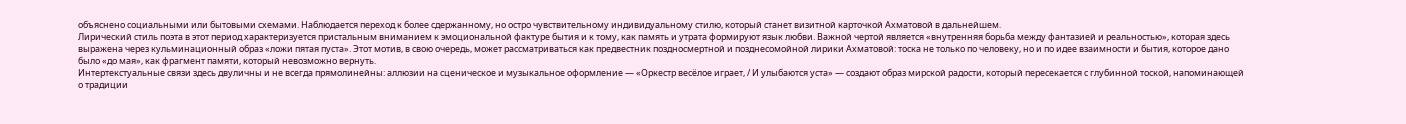объяснено социальными или бытовыми схемами. Наблюдается переход к более сдержанному, но остро чувствительному индивидуальному стилю, который станет визитной карточкой Ахматовой в дальнейшем.
Лирический стиль поэта в этот период характеризуется пристальным вниманием к эмоциональной фактуре бытия и к тому, как память и утрата формируют язык любви. Важной чертой является «внутренняя борьба между фантазией и реальностью», которая здесь выражена через кульминационный образ «ложи пятая пуста». Этот мотив, в свою очередь, может рассматриваться как предвестник поздносмертной и позднесомойной лирики Ахматовой: тоска не только по человеку, но и по идее взаимности и бытия, которое дано было «до мая», как фрагмент памяти, который невозможно вернуть.
Интертекстуальные связи здесь двуличны и не всегда прямолинейны: аллюзии на сценическое и музыкальное оформление — «Оркестр весёлое играет, / И улыбаются уста» — создают образ мирской радости, который пересекается с глубинной тоской, напоминающей о традиции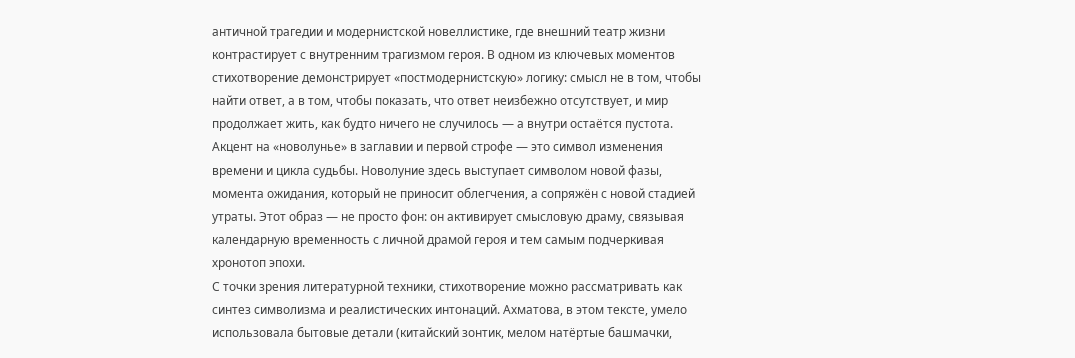античной трагедии и модернистской новеллистике, где внешний театр жизни контрастирует с внутренним трагизмом героя. В одном из ключевых моментов стихотворение демонстрирует «постмодернистскую» логику: смысл не в том, чтобы найти ответ, а в том, чтобы показать, что ответ неизбежно отсутствует, и мир продолжает жить, как будто ничего не случилось — а внутри остаётся пустота.
Акцент на «новолунье» в заглавии и первой строфе — это символ изменения времени и цикла судьбы. Новолуние здесь выступает символом новой фазы, момента ожидания, который не приносит облегчения, а сопряжён с новой стадией утраты. Этот образ — не просто фон: он активирует смысловую драму, связывая календарную временность с личной драмой героя и тем самым подчеркивая хронотоп эпохи.
С точки зрения литературной техники, стихотворение можно рассматривать как синтез символизма и реалистических интонаций. Ахматова, в этом тексте, умело использовала бытовые детали (китайский зонтик, мелом натёртые башмачки,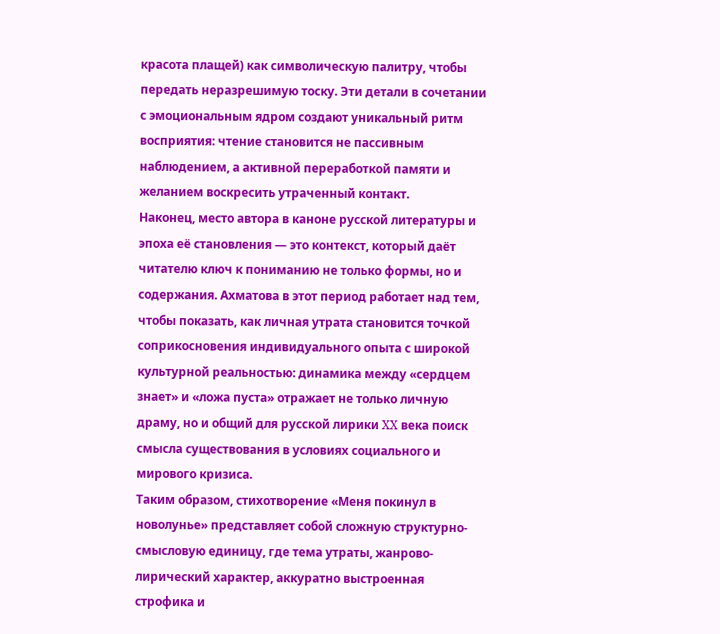красота плащей) как символическую палитру, чтобы передать неразрешимую тоску. Эти детали в сочетании с эмоциональным ядром создают уникальный ритм восприятия: чтение становится не пассивным наблюдением, а активной переработкой памяти и желанием воскресить утраченный контакт.
Наконец, место автора в каноне русской литературы и эпоха её становления — это контекст, который даёт читателю ключ к пониманию не только формы, но и содержания. Ахматова в этот период работает над тем, чтобы показать, как личная утрата становится точкой соприкосновения индивидуального опыта с широкой культурной реальностью: динамика между «сердцем знает» и «ложа пуста» отражает не только личную драму, но и общий для русской лирики XX века поиск смысла существования в условиях социального и мирового кризиса.
Таким образом, стихотворение «Меня покинул в новолунье» представляет собой сложную структурно-смысловую единицу, где тема утраты, жанрово-лирический характер, аккуратно выстроенная строфика и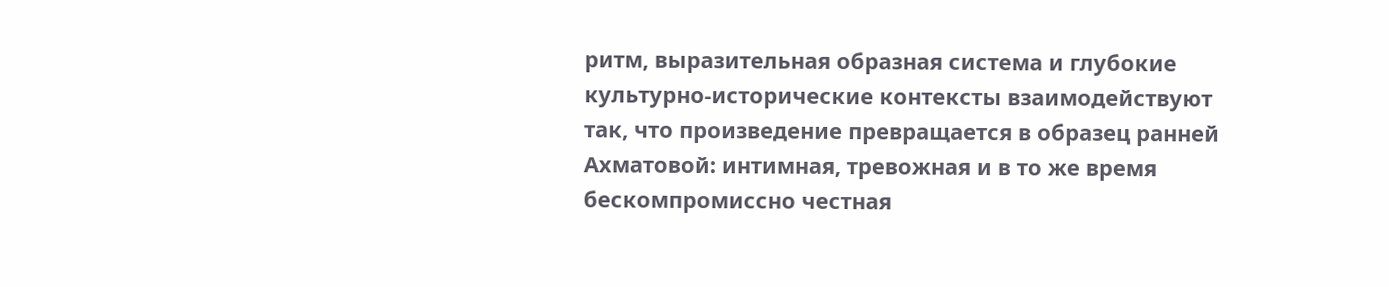ритм, выразительная образная система и глубокие культурно-исторические контексты взаимодействуют так, что произведение превращается в образец ранней Ахматовой: интимная, тревожная и в то же время бескомпромиссно честная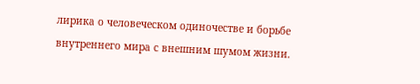лирика о человеческом одиночестве и борьбе внутреннего мира с внешним шумом жизни.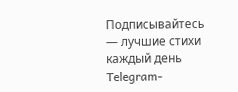Подписывайтесь — лучшие стихи каждый день
Telegram-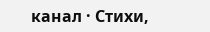канал · Стихи,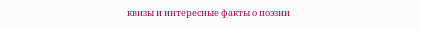квизы и интересные факты о поэзии